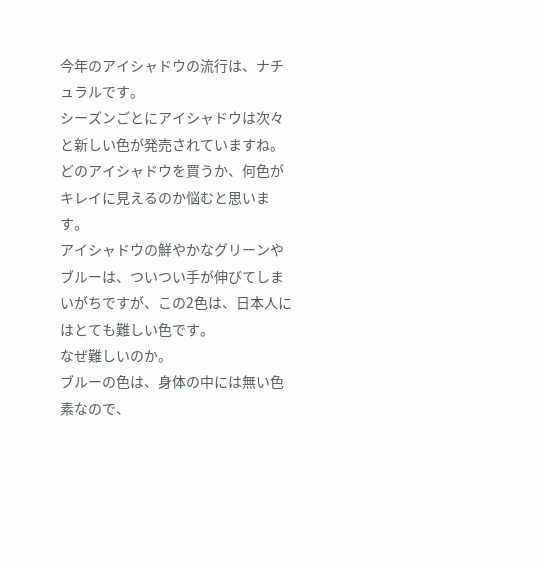今年のアイシャドウの流行は、ナチュラルです。
シーズンごとにアイシャドウは次々と新しい色が発売されていますね。
どのアイシャドウを買うか、何色がキレイに見えるのか悩むと思います。
アイシャドウの鮮やかなグリーンやブルーは、ついつい手が伸びてしまいがちですが、この2色は、日本人にはとても難しい色です。
なぜ難しいのか。
ブルーの色は、身体の中には無い色素なので、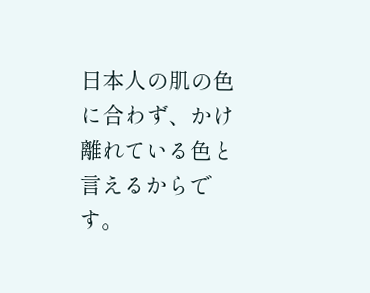日本人の肌の色に合わず、かけ離れている色と言えるからです。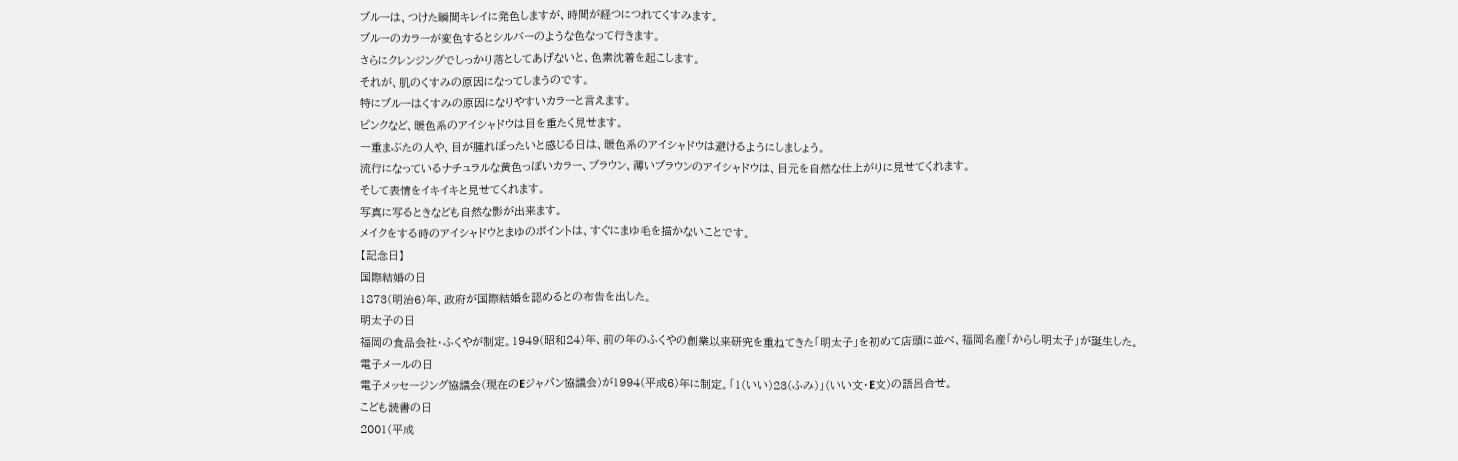ブルーは、つけた瞬間キレイに発色しますが、時間が経つにつれてくすみます。
ブルーのカラーが変色するとシルバーのような色なって行きます。
さらにクレンジングでしっかり落としてあげないと、色素沈着を起こします。
それが、肌のくすみの原因になってしまうのです。
特にブルーはくすみの原因になりやすいカラーと言えます。
ピンクなど、暖色系のアイシャドウは目を重たく見せます。
一重まぶたの人や、目が腫れぼったいと感じる日は、暖色系のアイシャドウは避けるようにしましょう。
流行になっているナチュラルな黄色っぽいカラー、ブラウン、薄いブラウンのアイシャドウは、目元を自然な仕上がりに見せてくれます。
そして表情をイキイキと見せてくれます。
写真に写るときなども自然な影が出来ます。
メイクをする時のアイシャドウとまゆのポイントは、すぐにまゆ毛を描かないことです。
【記念日】
国際結婚の日
1873(明治6)年、政府が国際結婚を認めるとの布告を出した。
明太子の日
福岡の食品会社・ふくやが制定。1949(昭和24)年、前の年のふくやの創業以来研究を重ねてきた「明太子」を初めて店頭に並べ、福岡名産「からし明太子」が誕生した。
電子メールの日
電子メッセージング協議会(現在のEジャパン協議会)が1994(平成6)年に制定。「1(いい)23(ふみ)」(いい文・E文)の語呂合せ。
こども読書の日
2001(平成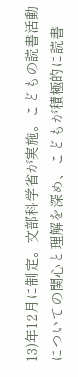13)年12月に制定。文部科学省が実施。こどもの読書活動についての関心と理解を深め、こどもが積極的に読書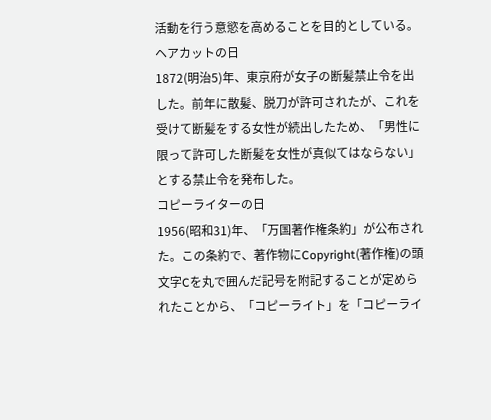活動を行う意慾を高めることを目的としている。
ヘアカットの日
1872(明治5)年、東京府が女子の断髪禁止令を出した。前年に散髪、脱刀が許可されたが、これを受けて断髪をする女性が続出したため、「男性に限って許可した断髪を女性が真似てはならない」とする禁止令を発布した。
コピーライターの日
1956(昭和31)年、「万国著作権条約」が公布された。この条約で、著作物にCopyright(著作権)の頭文字Cを丸で囲んだ記号を附記することが定められたことから、「コピーライト」を「コピーライ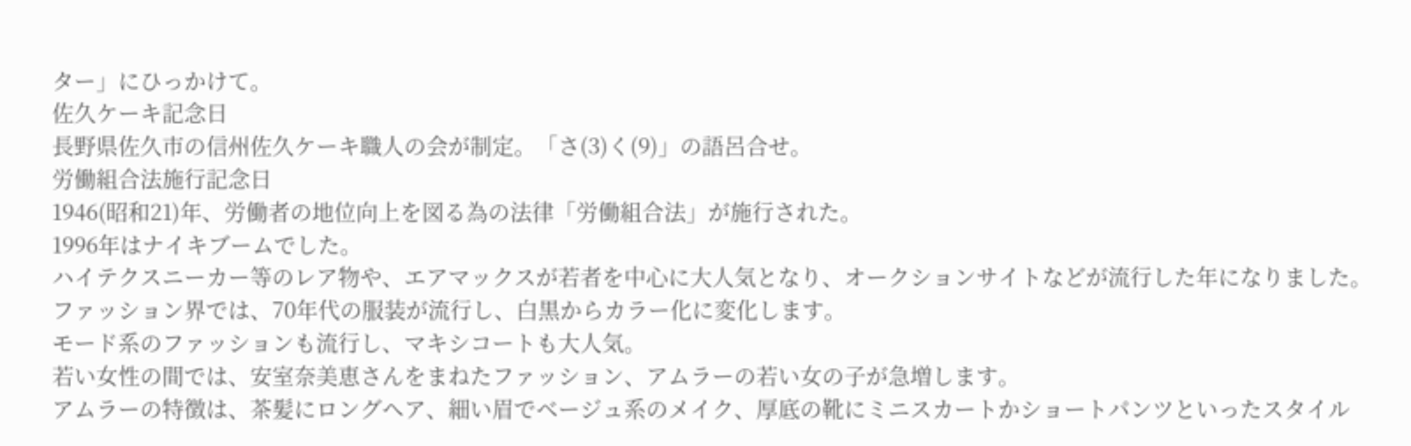ター」にひっかけて。
佐久ケーキ記念日
長野県佐久市の信州佐久ケーキ職人の会が制定。「さ(3)く(9)」の語呂合せ。
労働組合法施行記念日
1946(昭和21)年、労働者の地位向上を図る為の法律「労働組合法」が施行された。
1996年はナイキブームでした。
ハイテクスニーカー等のレア物や、エアマックスが若者を中心に大人気となり、オークションサイトなどが流行した年になりました。
ファッション界では、70年代の服装が流行し、白黒からカラー化に変化します。
モード系のファッションも流行し、マキシコートも大人気。
若い女性の間では、安室奈美恵さんをまねたファッション、アムラーの若い女の子が急増します。
アムラーの特徴は、茶髪にロングヘア、細い眉でベージュ系のメイク、厚底の靴にミニスカートかショートパンツといったスタイル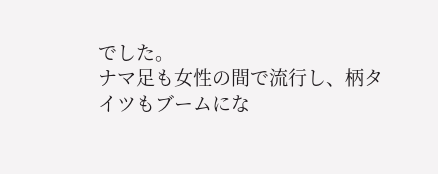でした。
ナマ足も女性の間で流行し、柄タイツもブームにな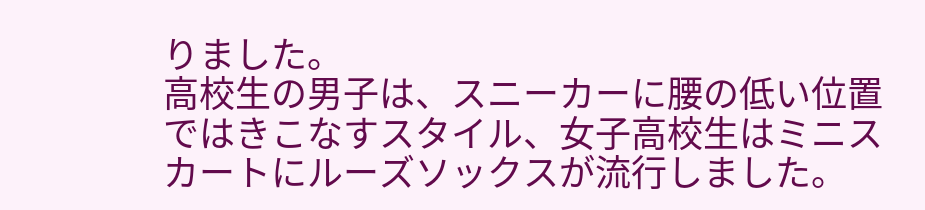りました。
高校生の男子は、スニーカーに腰の低い位置ではきこなすスタイル、女子高校生はミニスカートにルーズソックスが流行しました。